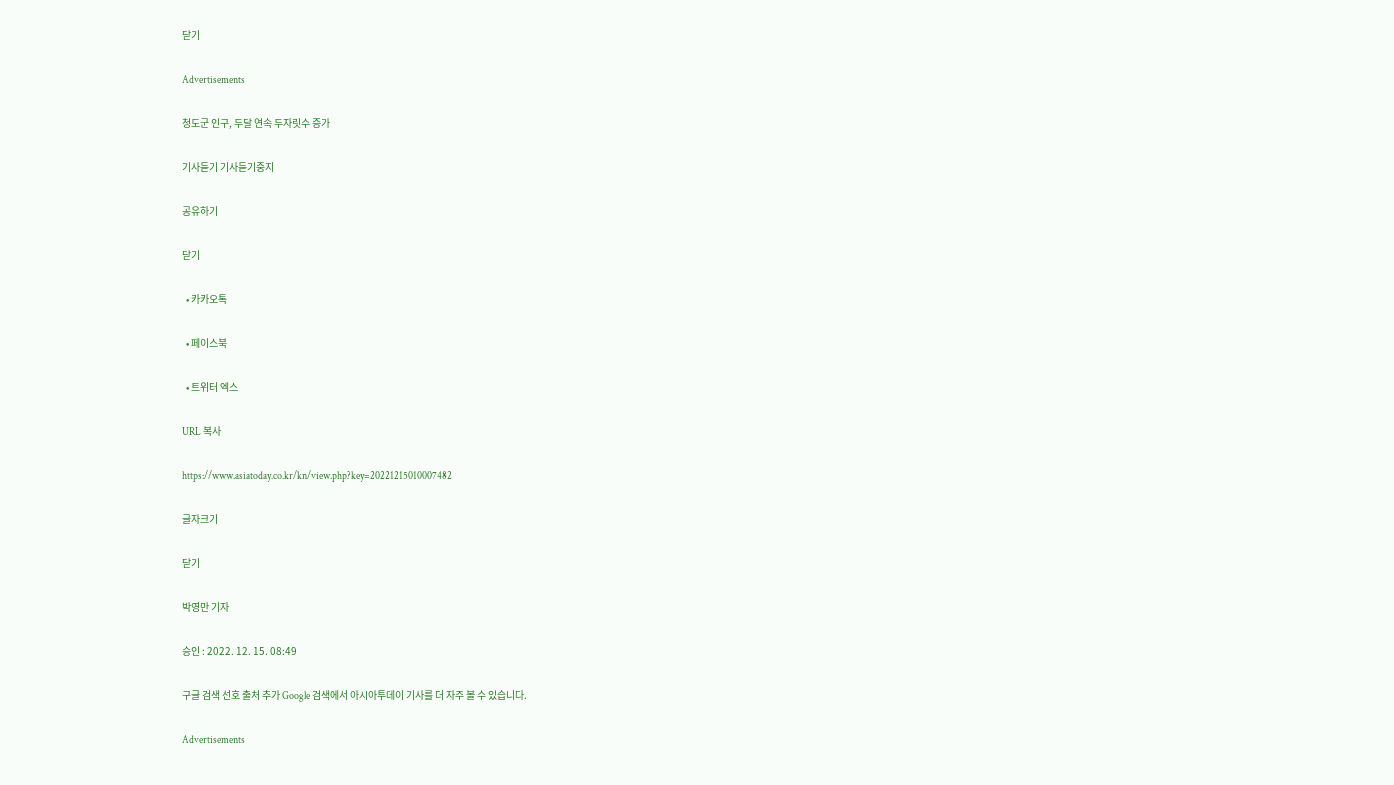닫기

Advertisements

청도군 인구, 두달 연속 두자릿수 증가

기사듣기 기사듣기중지

공유하기

닫기

  • 카카오톡

  • 페이스북

  • 트위터 엑스

URL 복사

https://www.asiatoday.co.kr/kn/view.php?key=20221215010007482

글자크기

닫기

박영만 기자

승인 : 2022. 12. 15. 08:49

구글 검색 선호 출처 추가 Google 검색에서 아시아투데이 기사를 더 자주 볼 수 있습니다.

Advertisements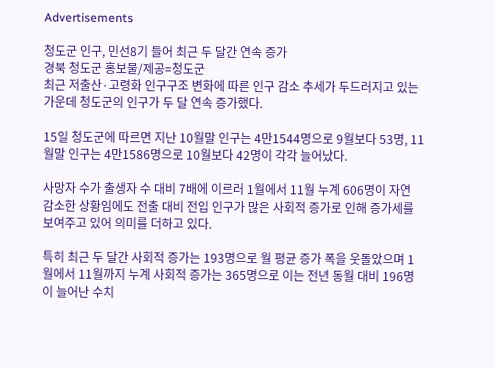Advertisements

청도군 인구, 민선8기 들어 최근 두 달간 연속 증가
경북 청도군 홍보물/제공=청도군
최근 저출산·고령화 인구구조 변화에 따른 인구 감소 추세가 두드러지고 있는 가운데 청도군의 인구가 두 달 연속 증가했다.

15일 청도군에 따르면 지난 10월말 인구는 4만1544명으로 9월보다 53명, 11월말 인구는 4만1586명으로 10월보다 42명이 각각 늘어났다.

사망자 수가 출생자 수 대비 7배에 이르러 1월에서 11월 누계 606명이 자연 감소한 상황임에도 전출 대비 전입 인구가 많은 사회적 증가로 인해 증가세를 보여주고 있어 의미를 더하고 있다.

특히 최근 두 달간 사회적 증가는 193명으로 월 평균 증가 폭을 웃돌았으며 1월에서 11월까지 누계 사회적 증가는 365명으로 이는 전년 동월 대비 196명이 늘어난 수치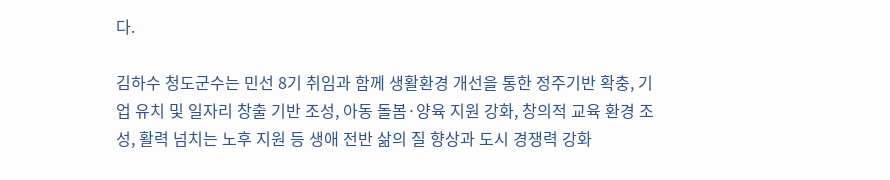다.

김하수 청도군수는 민선 8기 취임과 함께 생활환경 개선을 통한 정주기반 확충, 기업 유치 및 일자리 창출 기반 조성, 아동 돌봄·양육 지원 강화, 창의적 교육 환경 조성, 활력 넘치는 노후 지원 등 생애 전반 삶의 질 향상과 도시 경쟁력 강화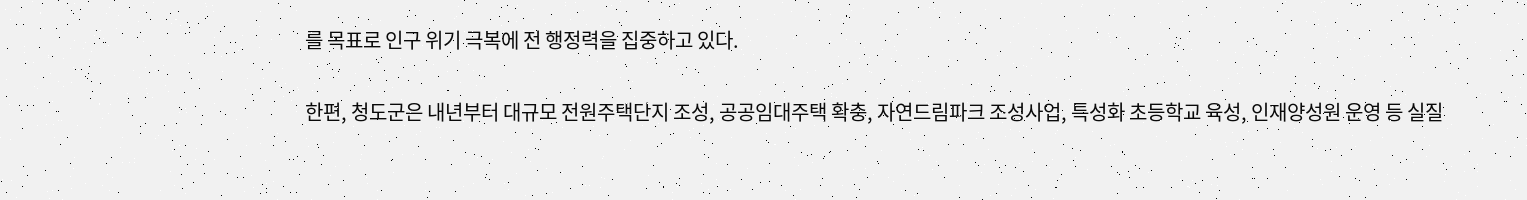를 목표로 인구 위기 극복에 전 행정력을 집중하고 있다.

한편, 청도군은 내년부터 대규모 전원주택단지 조성, 공공임대주택 확충, 자연드림파크 조성사업, 특성화 초등학교 육성, 인재양성원 운영 등 실질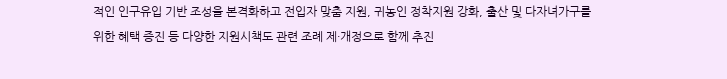적인 인구유입 기반 조성을 본격화하고 전입자 맞춤 지원, 귀농인 정착지원 강화, 출산 및 다자녀가구를 위한 혜택 증진 등 다양한 지원시책도 관련 조례 제·개정으로 함께 추진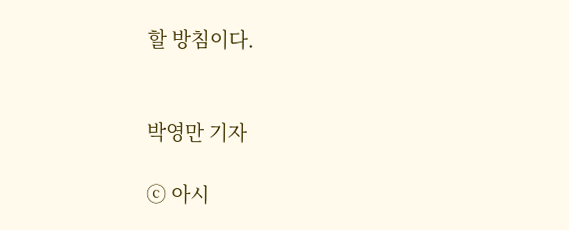할 방침이다.


박영만 기자

ⓒ 아시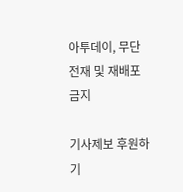아투데이, 무단전재 및 재배포 금지

기사제보 후원하기